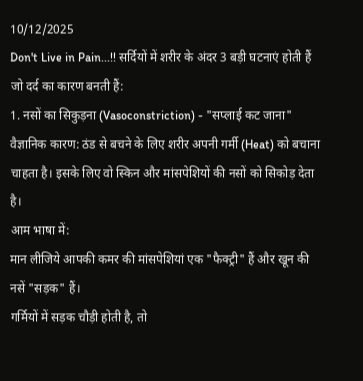10/12/2025
Don't Live in Pain...!! सर्दियों में शरीर के अंदर 3 बड़ी घटनाएं होती हैं जो दर्द का कारण बनती हैं:
1. नसों का सिकुड़ना (Vasoconstriction) - "सप्लाई कट जाना"
वैज्ञानिक कारण: ठंड से बचने के लिए शरीर अपनी गर्मी (Heat) को बचाना चाहता है। इसके लिए वो स्किन और मांसपेशियों की नसों को सिकोड़ देता है।
आम भाषा में:
मान लीजिये आपकी कमर की मांसपेशियां एक "फैक्ट्री" हैं और खून की नसें "सड़क" हैं।
गर्मियों में सड़क चौड़ी होती है, तो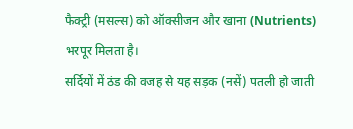फैक्ट्री (मसल्स) को ऑक्सीजन और खाना (Nutrients) भरपूर मिलता है।
सर्दियों में ठंड की वजह से यह सड़क (नसें) पतली हो जाती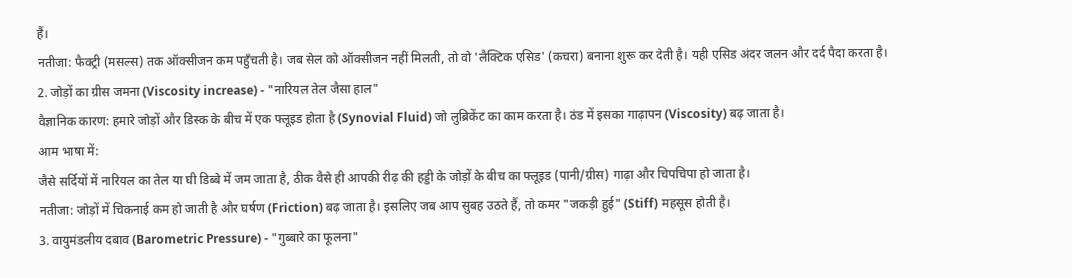हैं।
नतीजा: फैक्ट्री (मसल्स) तक ऑक्सीजन कम पहुँचती है। जब सेल को ऑक्सीजन नहीं मिलती, तो वो 'लैक्टिक एसिड' (कचरा) बनाना शुरू कर देती है। यही एसिड अंदर जलन और दर्द पैदा करता है।
2. जोड़ों का ग्रीस जमना (Viscosity increase) - "नारियल तेल जैसा हाल"
वैज्ञानिक कारण: हमारे जोड़ों और डिस्क के बीच में एक फ्लूइड होता है (Synovial Fluid) जो लुब्रिकेंट का काम करता है। ठंड में इसका गाढ़ापन (Viscosity) बढ़ जाता है।
आम भाषा में:
जैसे सर्दियों में नारियल का तेल या घी डिब्बे में जम जाता है, ठीक वैसे ही आपकी रीढ़ की हड्डी के जोड़ों के बीच का फ्लूइड (पानी/ग्रीस) गाढ़ा और चिपचिपा हो जाता है।
नतीजा: जोड़ों में चिकनाई कम हो जाती है और घर्षण (Friction) बढ़ जाता है। इसलिए जब आप सुबह उठते हैं, तो कमर "जकड़ी हुई" (Stiff) महसूस होती है।
3. वायुमंडलीय दबाव (Barometric Pressure) - "गुब्बारे का फूलना"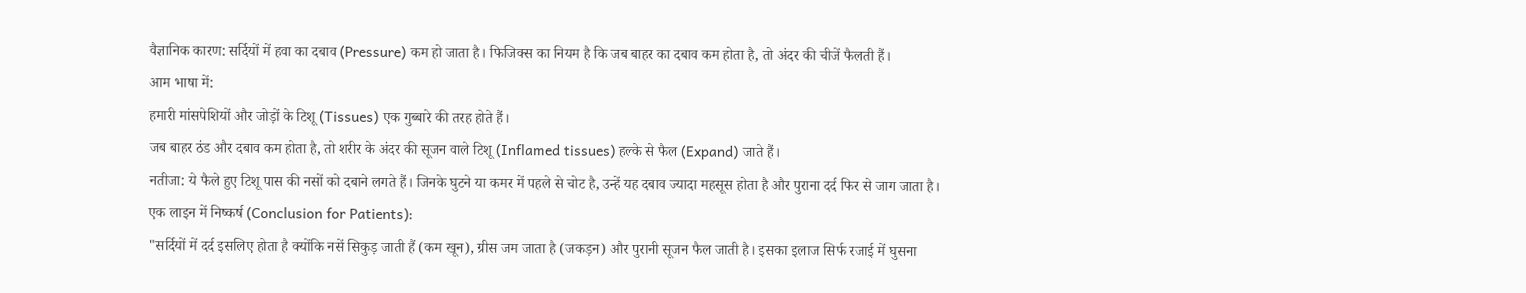वैज्ञानिक कारण: सर्दियों में हवा का दबाव (Pressure) कम हो जाता है। फिजिक्स का नियम है कि जब बाहर का दबाव कम होता है, तो अंदर की चीजें फैलती हैं।
आम भाषा में:
हमारी मांसपेशियों और जोड़ों के टिशू (Tissues) एक गुब्बारे की तरह होते हैं।
जब बाहर ठंड और दबाव कम होता है, तो शरीर के अंदर की सूजन वाले टिशू (Inflamed tissues) हल्के से फैल (Expand) जाते हैं।
नतीजा: ये फैले हुए टिशू पास की नसों को दबाने लगते हैं। जिनके घुटने या कमर में पहले से चोट है, उन्हें यह दबाव ज्यादा महसूस होता है और पुराना दर्द फिर से जाग जाता है।
एक लाइन में निष्कर्ष (Conclusion for Patients):
"सर्दियों में दर्द इसलिए होता है क्योंकि नसें सिकुड़ जाती हैं (कम खून), ग्रीस जम जाता है (जकड़न) और पुरानी सूजन फैल जाती है। इसका इलाज सिर्फ रजाई में घुसना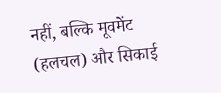नहीं, बल्कि मूवमेंट (हलचल) और सिकाई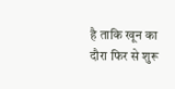है ताकि खून का दौरा फिर से शुरू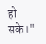हो सके।"